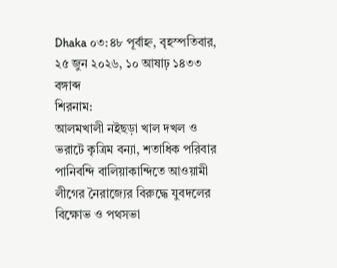Dhaka ০৩:৪৮ পূর্বাহ্ন, বৃহস্পতিবার, ২৫ জুন ২০২৬, ১০ আষাঢ় ১৪৩৩ বঙ্গাব্দ
শিরনাম:
আলমখালী নইছড়া খাল দখল ও ভরাটে কৃত্রিম বন্যা, শতাধিক পরিবার পানিবন্দি বালিয়াকান্দিতে আওয়ামী লীগের নৈরাজ্যের বিরুদ্ধে যুবদলের বিক্ষোভ ও পথসভা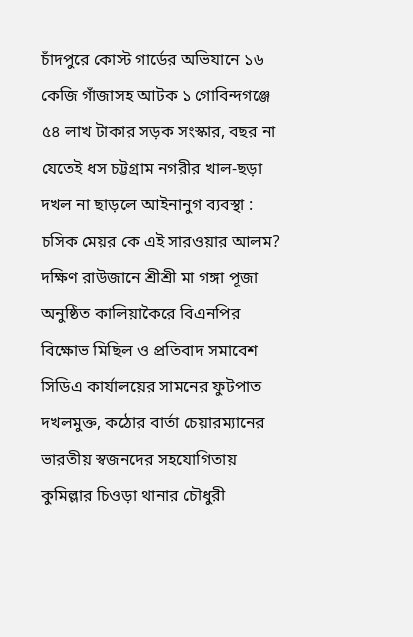চাঁদপুরে কোস্ট গার্ডের অভিযানে ১৬ কেজি গাঁজাসহ আটক ১ গোবিন্দগঞ্জে ৫৪ লাখ টাকার সড়ক সংস্কার, বছর না যেতেই ধস চট্টগ্রাম নগরীর খাল-ছড়া দখল না ছাড়লে আইনানুগ ব্যবস্থা : চসিক মেয়র কে এই সারওয়ার আলম? দক্ষিণ রাউজানে শ্রীশ্রী মা গঙ্গা পূজা অনুষ্ঠিত কালিয়াকৈরে বিএনপির বিক্ষোভ মিছিল ও প্রতিবাদ সমাবেশ সিডিএ কার্যালয়ের সামনের ফুটপাত দখলমুক্ত, কঠোর বার্তা চেয়ারম্যানের ভারতীয় স্বজনদের সহযোগিতায় কুমিল্লার চিওড়া থানার চৌধুরী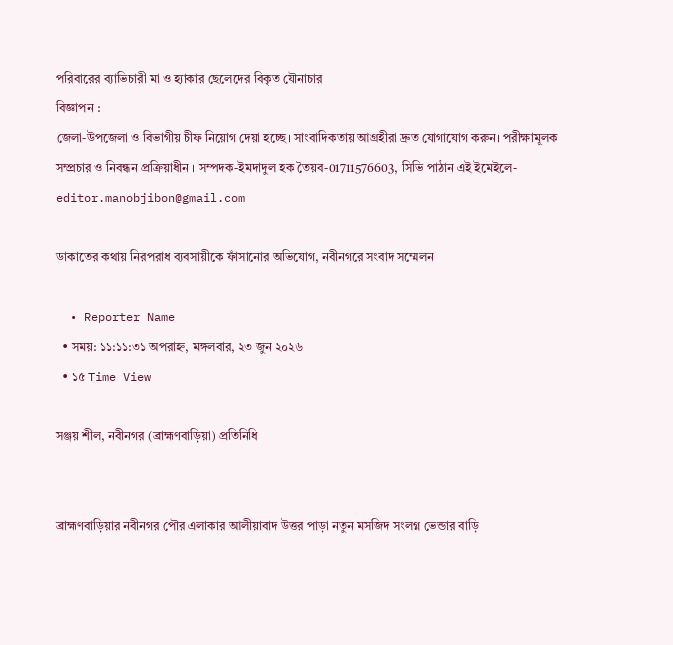পরিবারের ব্যাভিচারী মা ও হ্যাকার ছেলেদের বিকৃত যৌনাচার
বিজ্ঞাপন :
জেলা-উপজেলা ও বিভাগীয় চীফ নিয়োগ দেয়া হচ্ছে। সাংবাদিকতায় আগ্রহীরা দ্রুত যোগাযোগ করুন। পরীক্ষামূলক সম্প্রচার ও নিবন্ধন প্রক্রিয়াধীন । সম্পদক-ইমদাদুল হক তৈয়ব-01711576603, সিভি পাঠান এই ইমেইলে- editor.manobjibon@gmail.com

ডাকাতের কথায় নিরপরাধ ব্যবসায়ীকে ফাঁসানোর অভিযোগ, নবীনগরে সংবাদ সম্মেলন

  • Reporter Name
  • সময়: ১১:১১:৩১ অপরাহ্ন, মঙ্গলবার, ২৩ জুন ২০২৬
  • ১৫ Time View

সঞ্জয় শীল, নবীনগর (ব্রাহ্মণবাড়িয়া) প্রতিনিধি


ব্রাহ্মণবাড়িয়ার নবীনগর পৌর এলাকার আলীয়াবাদ উত্তর পাড়া নতুন মসজিদ সংলগ্ন ভেন্ডার বাড়ি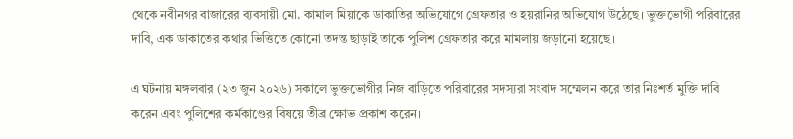থেকে নবীনগর বাজারের ব্যবসায়ী মো. কামাল মিয়াকে ডাকাতির অভিযোগে গ্রেফতার ও হয়রানির অভিযোগ উঠেছে। ভুক্তভোগী পরিবারের দাবি, এক ডাকাতের কথার ভিত্তিতে কোনো তদন্ত ছাড়াই তাকে পুলিশ গ্রেফতার করে মামলায় জড়ানো হয়েছে।

এ ঘটনায় মঙ্গলবার (২৩ জুন ২০২৬) সকালে ভুক্তভোগীর নিজ বাড়িতে পরিবারের সদস্যরা সংবাদ সম্মেলন করে তার নিঃশর্ত মুক্তি দাবি করেন এবং পুলিশের কর্মকাণ্ডের বিষয়ে তীব্র ক্ষোভ প্রকাশ করেন।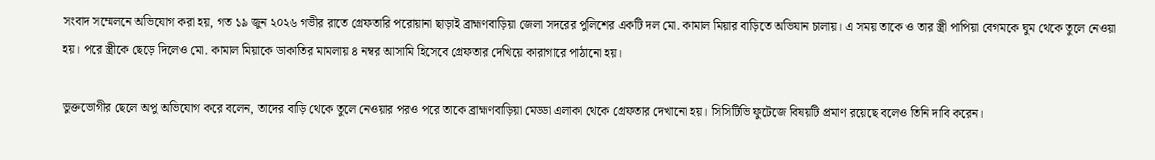সংবাদ সম্মেলনে অভিযোগ করা হয়, গত ১৯ জুন ২০২৬ গভীর রাতে গ্রেফতারি পরোয়ানা ছাড়াই ব্রাহ্মণবাড়িয়া জেলা সদরের পুলিশের একটি দল মো. কামাল মিয়ার বাড়িতে অভিযান চালায়। এ সময় তাকে ও তার স্ত্রী পাপিয়া বেগমকে ঘুম থেকে তুলে নেওয়া হয়। পরে স্ত্রীকে ছেড়ে দিলেও মো. কামাল মিয়াকে ডাকাতির মামলায় ৪ নম্বর আসামি হিসেবে গ্রেফতার দেখিয়ে কারাগারে পাঠানো হয়।

ভুক্তভোগীর ছেলে অপু অভিযোগ করে বলেন, তাদের বাড়ি থেকে তুলে নেওয়ার পরও পরে তাকে ব্রাহ্মণবাড়িয়া মেড্ডা এলাকা থেকে গ্রেফতার দেখানো হয়। সিসিটিভি ফুটেজে বিষয়টি প্রমাণ রয়েছে বলেও তিনি দাবি করেন।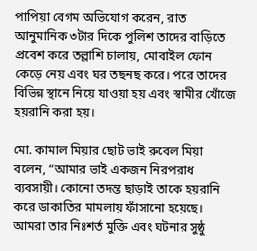পাপিয়া বেগম অভিযোগ করেন, রাত আনুমানিক ৩টার দিকে পুলিশ তাদের বাড়িতে প্রবেশ করে তল্লাশি চালায়, মোবাইল ফোন কেড়ে নেয় এবং ঘর তছনছ করে। পরে তাদের বিভিন্ন স্থানে নিয়ে যাওয়া হয় এবং স্বামীর খোঁজে হয়রানি করা হয়।

মো. কামাল মিয়ার ছোট ভাই রুবেল মিয়া বলেন, “আমার ভাই একজন নিরপরাধ ব্যবসায়ী। কোনো তদন্ত ছাড়াই তাকে হয়রানি করে ডাকাতির মামলায় ফাঁসানো হয়েছে। আমরা তার নিঃশর্ত মুক্তি এবং ঘটনার সুষ্ঠু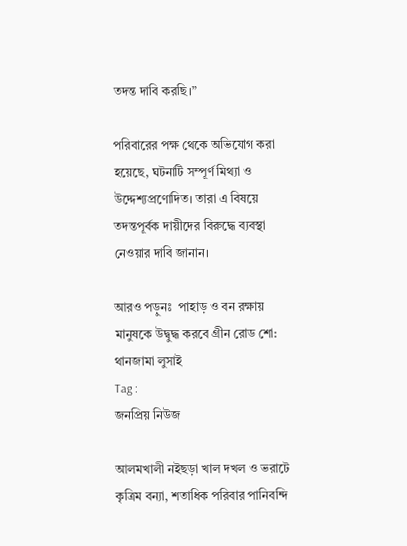তদন্ত দাবি করছি।”

পরিবারের পক্ষ থেকে অভিযোগ করা হয়েছে, ঘটনাটি সম্পূর্ণ মিথ্যা ও উদ্দেশ্যপ্রণোদিত। তারা এ বিষয়ে তদন্তপূর্বক দায়ীদের বিরুদ্ধে ব্যবস্থা নেওয়ার দাবি জানান।

আরও পড়ুনঃ  পাহাড় ও বন রক্ষায় মানুষকে উদ্বুদ্ধ করবে গ্রীন রোড শো: থানজামা লুসাই
Tag :
জনপ্রিয় নিউজ

আলমখালী নইছড়া খাল দখল ও ভরাটে কৃত্রিম বন্যা, শতাধিক পরিবার পানিবন্দি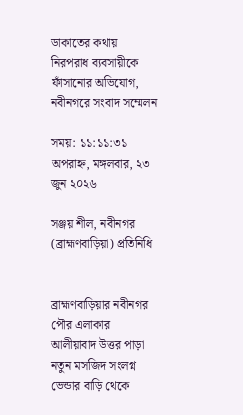ডাকাতের কথায় নিরপরাধ ব্যবসায়ীকে ফাঁসানোর অভিযোগ, নবীনগরে সংবাদ সম্মেলন

সময়: ১১:১১:৩১ অপরাহ্ন, মঙ্গলবার, ২৩ জুন ২০২৬

সঞ্জয় শীল, নবীনগর (ব্রাহ্মণবাড়িয়া) প্রতিনিধি


ব্রাহ্মণবাড়িয়ার নবীনগর পৌর এলাকার আলীয়াবাদ উত্তর পাড়া নতুন মসজিদ সংলগ্ন ভেন্ডার বাড়ি থেকে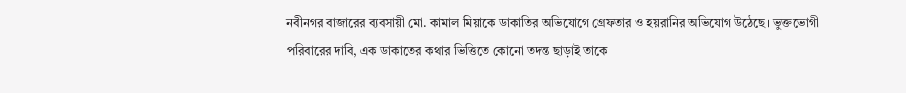নবীনগর বাজারের ব্যবসায়ী মো. কামাল মিয়াকে ডাকাতির অভিযোগে গ্রেফতার ও হয়রানির অভিযোগ উঠেছে। ভুক্তভোগী পরিবারের দাবি, এক ডাকাতের কথার ভিত্তিতে কোনো তদন্ত ছাড়াই তাকে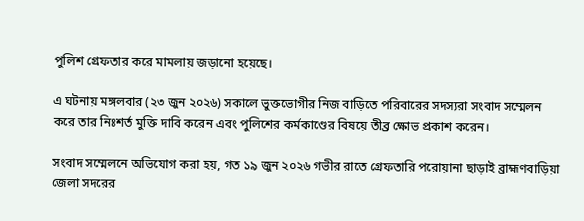পুলিশ গ্রেফতার করে মামলায় জড়ানো হয়েছে।

এ ঘটনায় মঙ্গলবার (২৩ জুন ২০২৬) সকালে ভুক্তভোগীর নিজ বাড়িতে পরিবারের সদস্যরা সংবাদ সম্মেলন করে তার নিঃশর্ত মুক্তি দাবি করেন এবং পুলিশের কর্মকাণ্ডের বিষয়ে তীব্র ক্ষোভ প্রকাশ করেন।

সংবাদ সম্মেলনে অভিযোগ করা হয়, গত ১৯ জুন ২০২৬ গভীর রাতে গ্রেফতারি পরোয়ানা ছাড়াই ব্রাহ্মণবাড়িয়া জেলা সদরের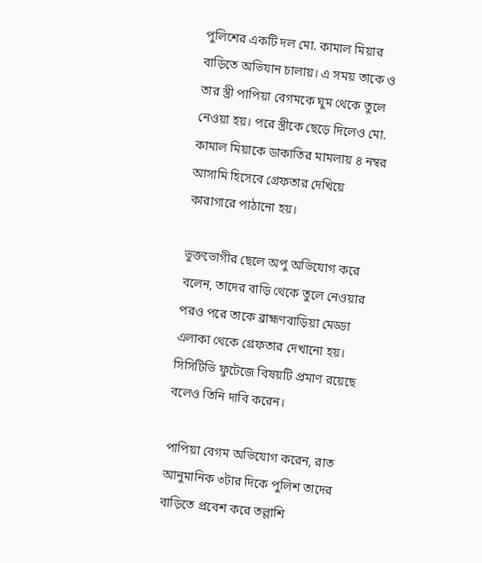পুলিশের একটি দল মো. কামাল মিয়ার বাড়িতে অভিযান চালায়। এ সময় তাকে ও তার স্ত্রী পাপিয়া বেগমকে ঘুম থেকে তুলে নেওয়া হয়। পরে স্ত্রীকে ছেড়ে দিলেও মো. কামাল মিয়াকে ডাকাতির মামলায় ৪ নম্বর আসামি হিসেবে গ্রেফতার দেখিয়ে কারাগারে পাঠানো হয়।

ভুক্তভোগীর ছেলে অপু অভিযোগ করে বলেন, তাদের বাড়ি থেকে তুলে নেওয়ার পরও পরে তাকে ব্রাহ্মণবাড়িয়া মেড্ডা এলাকা থেকে গ্রেফতার দেখানো হয়। সিসিটিভি ফুটেজে বিষয়টি প্রমাণ রয়েছে বলেও তিনি দাবি করেন।

পাপিয়া বেগম অভিযোগ করেন, রাত আনুমানিক ৩টার দিকে পুলিশ তাদের বাড়িতে প্রবেশ করে তল্লাশি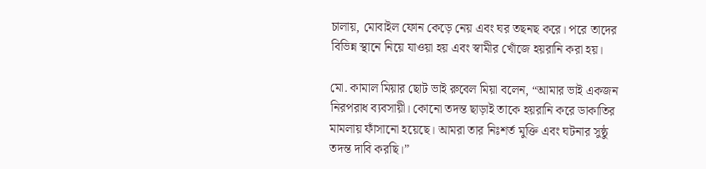চালায়, মোবাইল ফোন কেড়ে নেয় এবং ঘর তছনছ করে। পরে তাদের বিভিন্ন স্থানে নিয়ে যাওয়া হয় এবং স্বামীর খোঁজে হয়রানি করা হয়।

মো. কামাল মিয়ার ছোট ভাই রুবেল মিয়া বলেন, “আমার ভাই একজন নিরপরাধ ব্যবসায়ী। কোনো তদন্ত ছাড়াই তাকে হয়রানি করে ডাকাতির মামলায় ফাঁসানো হয়েছে। আমরা তার নিঃশর্ত মুক্তি এবং ঘটনার সুষ্ঠু তদন্ত দাবি করছি।”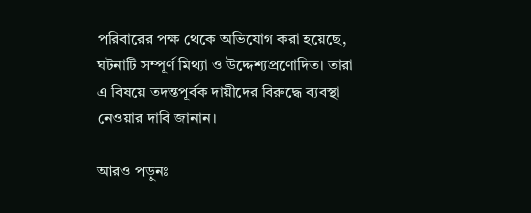পরিবারের পক্ষ থেকে অভিযোগ করা হয়েছে, ঘটনাটি সম্পূর্ণ মিথ্যা ও উদ্দেশ্যপ্রণোদিত। তারা এ বিষয়ে তদন্তপূর্বক দায়ীদের বিরুদ্ধে ব্যবস্থা নেওয়ার দাবি জানান।

আরও পড়ুনঃ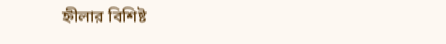হ্নীলার বিশিষ্ট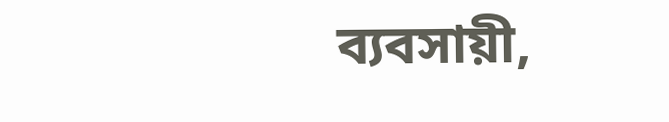ব্যবসায়ী,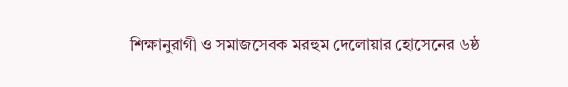শিক্ষানুরাগী ও সমাজসেবক মরহুম দেলোয়ার হোসেনের ৬ষ্ঠ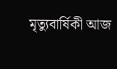মৃত্যুবার্ষিকী আজ